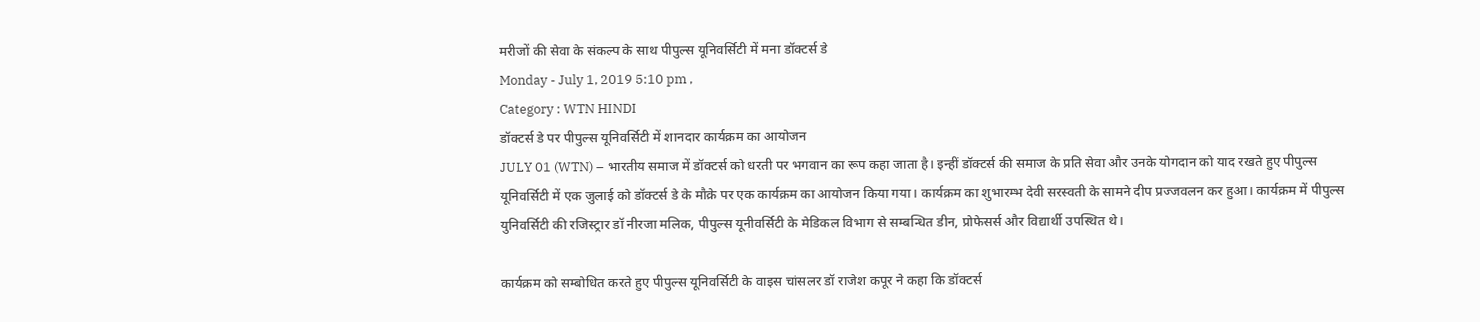मरीजों की सेवा के संकल्प के साथ पीपुल्स यूनिवर्सिटी में मना डॉक्टर्स डे
Monday - July 1, 2019 5:10 pm ,
Category : WTN HINDI
डॉक्टर्स डे पर पीपुल्स यूनिवर्सिटी में शानदार कार्यक्रम का आयोजन
JULY 01 (WTN) – भारतीय समाज में डॉक्टर्स को धरती पर भगवान का रूप कहा जाता है। इन्हीं डॉक्टर्स की समाज के प्रति सेवा और उनके योगदान को याद रखते हुए पीपुल्स यूनिवर्सिटी में एक जुलाई को डॉक्टर्स डे के मौक़े पर एक कार्यक्रम का आयोजन किया गया। कार्यक्रम का शुभारम्भ देवी सरस्वती के सामने दीप प्रज्जवलन कर हुआ। कार्यक्रम में पीपुल्स युनिवर्सिटी की रजिस्ट्रार डॉ नीरजा मलिक, पीपुल्स यूनीवर्सिटी के मेडिकल विभाग से सम्बन्धित डीन, प्रोफेसर्स और विद्यार्थी उपस्थित थे।

कार्यक्रम को सम्बोधित करते हुए पीपुल्स यूनिवर्सिटी के वाइस चांसलर डॉ राजेश कपूर ने कहा कि डॉक्टर्स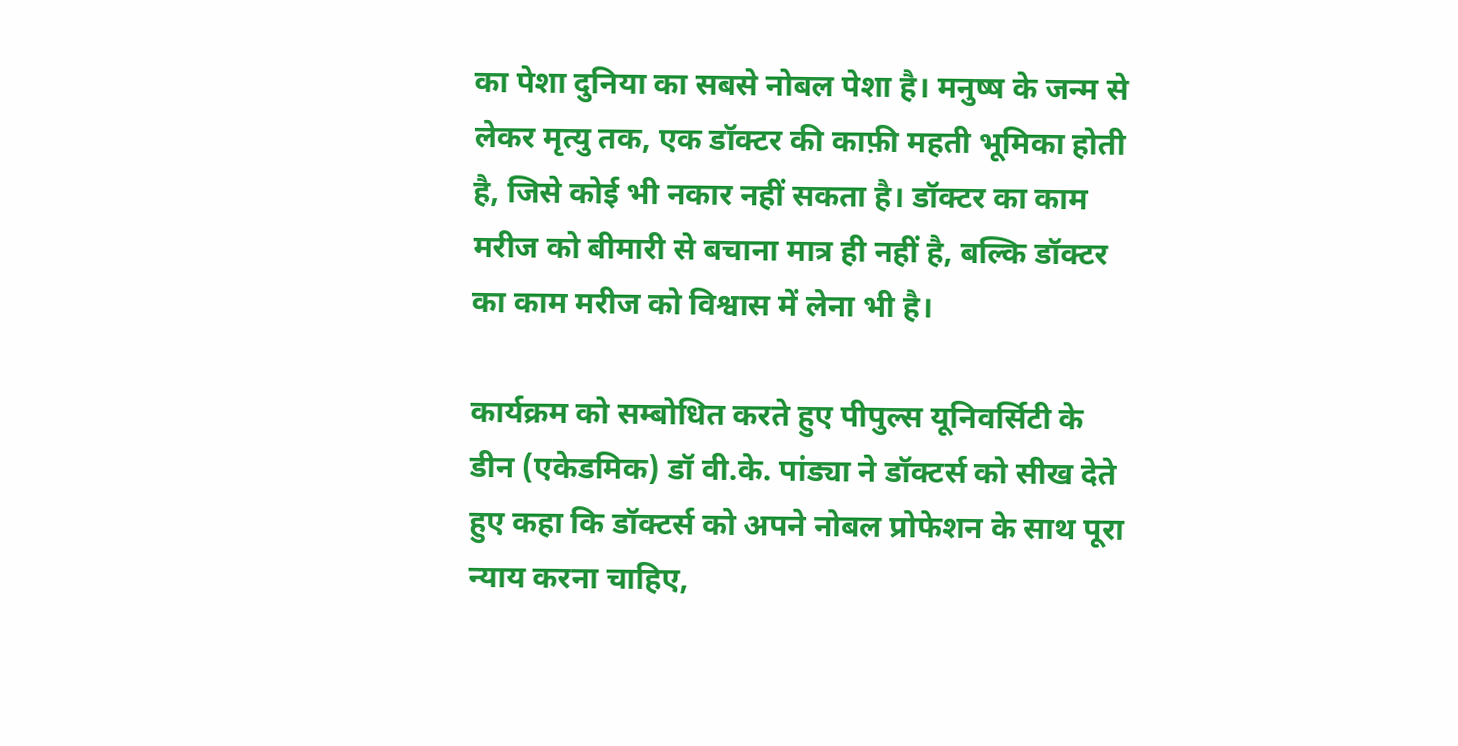का पेशा दुनिया का सबसे नोबल पेशा है। मनुष्ष के जन्म से लेकर मृत्यु तक, एक डॉक्टर की काफ़ी महती भूमिका होती है, जिसे कोई भी नकार नहीं सकता है। डॉक्टर का काम मरीज को बीमारी से बचाना मात्र ही नहीं है, बल्कि डॉक्टर का काम मरीज को विश्वास में लेना भी है।

कार्यक्रम को सम्बोधित करते हुए पीपुल्स यूनिवर्सिटी के डीन (एकेडमिक) डॉ वी.के. पांड्या ने डॉक्टर्स को सीख देते हुए कहा कि डॉक्टर्स को अपने नोबल प्रोफेशन के साथ पूरा न्याय करना चाहिए,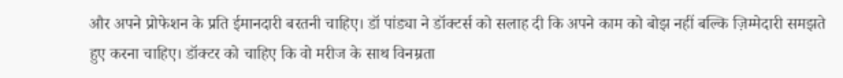और अपने प्रोफेशन के प्रति ईमानदारी बरतनी चाहिए। डॉ पांड्या ने डॉक्टर्स को सलाह दी कि अपने काम को बोझ नहीं बल्कि ज़िम्मेदारी समझते हुए करना चाहिए। डॉक्टर को चाहिए कि वो मरीज के साथ विनम्रता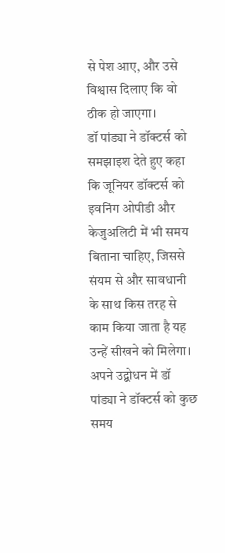से पेश आए, और उसे विश्वास दिलाए कि वो ठीक हो जाएगा।
डॉ पांड्या ने डॉक्टर्स को समझाइश देते हुए कहा कि जूनियर डॉक्टर्स को इवनिंग ओपीडी और केजुअलिटी में भी समय बिताना चाहिए, जिससे संयम से और सावधानी के साथ किस तरह से काम किया जाता है यह उन्हें सीखने को मिलेगा। अपने उद्बोधन में डॉ पांड्या ने डॉक्टर्स को कुछ समय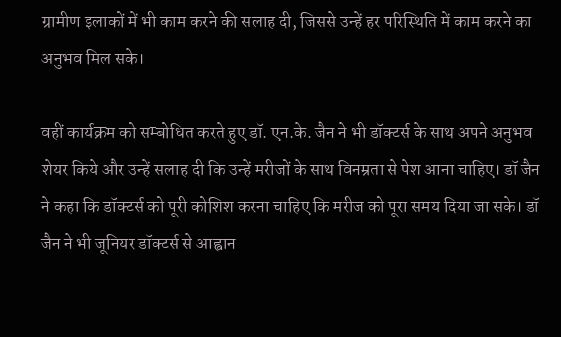ग्रामीण इलाकों में भी काम करने की सलाह दी, जिससे उन्हें हर परिस्थिति में काम करने का अनुभव मिल सके।

वहीं कार्यक्रम को सम्बोधित करते हुए डॉ. एन.के. जैन ने भी डॉक्टर्स के साथ अपने अनुभव शेयर किये और उन्हें सलाह दी कि उन्हें मरीजों के साथ विनम्रता से पेश आना चाहिए। डॉ जैन ने कहा कि डॉक्टर्स को पूरी कोशिश करना चाहिए कि मरीज को पूरा समय दिया जा सके। डॉ जैन ने भी जूनियर डॉक्टर्स से आह्वान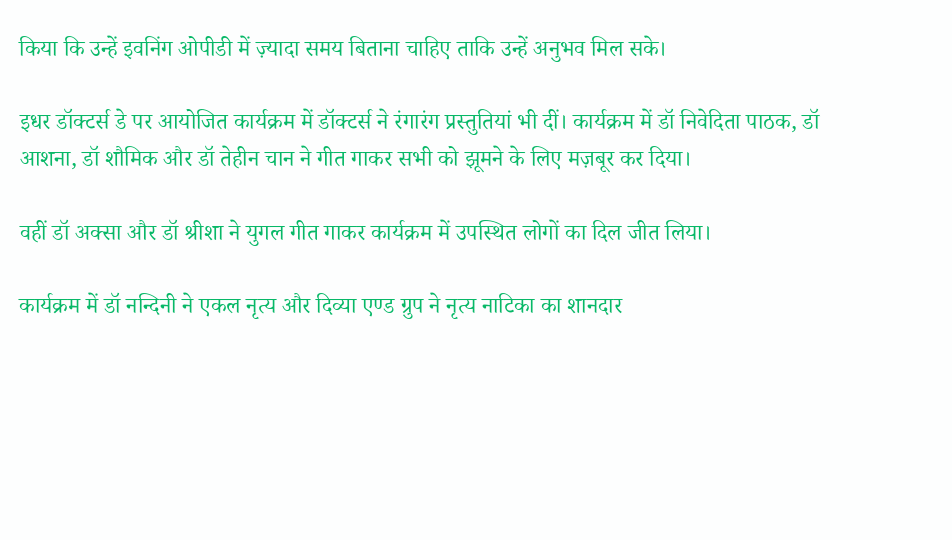किया कि उन्हें इवनिंग ओपीडी में ज़्यादा समय बिताना चाहिए ताकि उन्हें अनुभव मिल सके।

इधर डॉक्टर्स डे पर आयोजित कार्यक्रम में डॉक्टर्स ने रंगारंग प्रस्तुतियां भी दीं। कार्यक्रम में डॉ निवेदिता पाठक, डॉ आशना, डॉ शौमिक और डॉ तेहीन चान ने गीत गाकर सभी को झूमने के लिए मज़बूर कर दिया।

वहीं डॉ अक्सा और डॉ श्रीशा ने युगल गीत गाकर कार्यक्रम में उपस्थित लोगों का दिल जीत लिया।

कार्यक्रम में डॉ नन्दिनी ने एकल नृत्य और दिव्या एण्ड ग्रुप ने नृत्य नाटिका का शानदार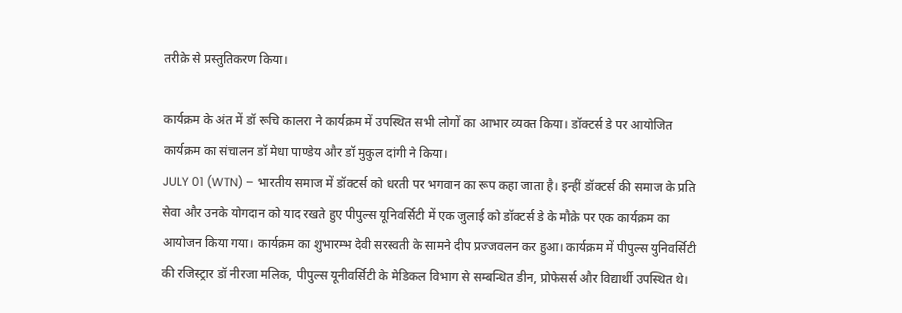तरीक़े से प्रस्तुतिकरण किया।

कार्यक्रम के अंत में डॉ रूचि कालरा ने कार्यक्रम में उपस्थित सभी लोगों का आभार व्यक्त किया। डॉक्टर्स डे पर आयोजित कार्यक्रम का संचालन डॉ मेधा पाण्डेय और डॉ मुकुल दांगी ने किया।
JULY 01 (WTN) – भारतीय समाज में डॉक्टर्स को धरती पर भगवान का रूप कहा जाता है। इन्हीं डॉक्टर्स की समाज के प्रति सेवा और उनके योगदान को याद रखते हुए पीपुल्स यूनिवर्सिटी में एक जुलाई को डॉक्टर्स डे के मौक़े पर एक कार्यक्रम का आयोजन किया गया। कार्यक्रम का शुभारम्भ देवी सरस्वती के सामने दीप प्रज्जवलन कर हुआ। कार्यक्रम में पीपुल्स युनिवर्सिटी की रजिस्ट्रार डॉ नीरजा मलिक, पीपुल्स यूनीवर्सिटी के मेडिकल विभाग से सम्बन्धित डीन, प्रोफेसर्स और विद्यार्थी उपस्थित थे।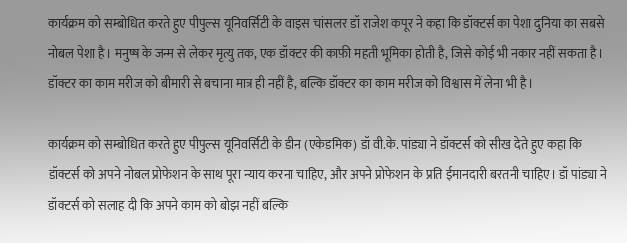कार्यक्रम को सम्बोधित करते हुए पीपुल्स यूनिवर्सिटी के वाइस चांसलर डॉ राजेश कपूर ने कहा कि डॉक्टर्स का पेशा दुनिया का सबसे नोबल पेशा है। मनुष्ष के जन्म से लेकर मृत्यु तक, एक डॉक्टर की काफ़ी महती भूमिका होती है, जिसे कोई भी नकार नहीं सकता है। डॉक्टर का काम मरीज को बीमारी से बचाना मात्र ही नहीं है, बल्कि डॉक्टर का काम मरीज को विश्वास में लेना भी है।

कार्यक्रम को सम्बोधित करते हुए पीपुल्स यूनिवर्सिटी के डीन (एकेडमिक) डॉ वी.के. पांड्या ने डॉक्टर्स को सीख देते हुए कहा कि डॉक्टर्स को अपने नोबल प्रोफेशन के साथ पूरा न्याय करना चाहिए, और अपने प्रोफेशन के प्रति ईमानदारी बरतनी चाहिए। डॉ पांड्या ने डॉक्टर्स को सलाह दी कि अपने काम को बोझ नहीं बल्कि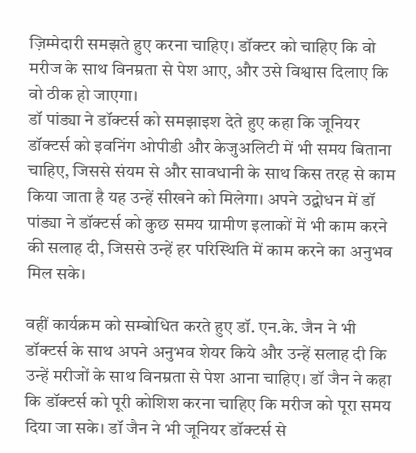ज़िम्मेदारी समझते हुए करना चाहिए। डॉक्टर को चाहिए कि वो मरीज के साथ विनम्रता से पेश आए, और उसे विश्वास दिलाए कि वो ठीक हो जाएगा।
डॉ पांड्या ने डॉक्टर्स को समझाइश देते हुए कहा कि जूनियर डॉक्टर्स को इवनिंग ओपीडी और केजुअलिटी में भी समय बिताना चाहिए, जिससे संयम से और सावधानी के साथ किस तरह से काम किया जाता है यह उन्हें सीखने को मिलेगा। अपने उद्बोधन में डॉ पांड्या ने डॉक्टर्स को कुछ समय ग्रामीण इलाकों में भी काम करने की सलाह दी, जिससे उन्हें हर परिस्थिति में काम करने का अनुभव मिल सके।

वहीं कार्यक्रम को सम्बोधित करते हुए डॉ. एन.के. जैन ने भी डॉक्टर्स के साथ अपने अनुभव शेयर किये और उन्हें सलाह दी कि उन्हें मरीजों के साथ विनम्रता से पेश आना चाहिए। डॉ जैन ने कहा कि डॉक्टर्स को पूरी कोशिश करना चाहिए कि मरीज को पूरा समय दिया जा सके। डॉ जैन ने भी जूनियर डॉक्टर्स से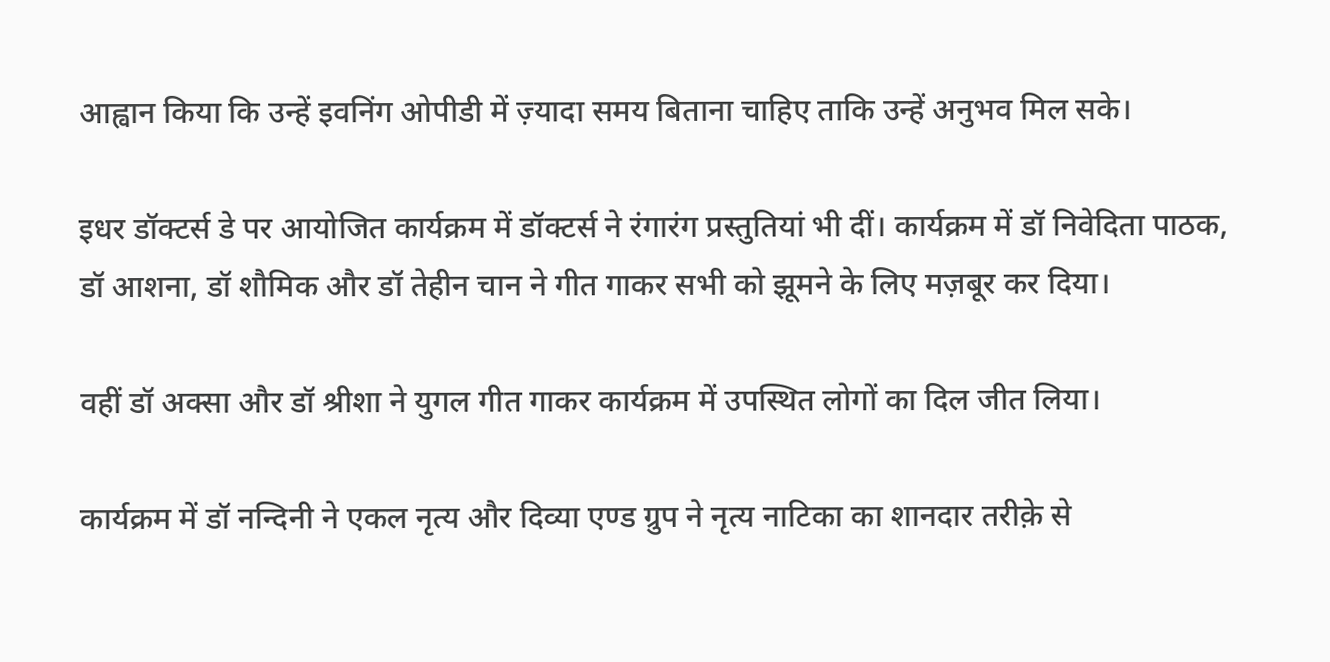आह्वान किया कि उन्हें इवनिंग ओपीडी में ज़्यादा समय बिताना चाहिए ताकि उन्हें अनुभव मिल सके।

इधर डॉक्टर्स डे पर आयोजित कार्यक्रम में डॉक्टर्स ने रंगारंग प्रस्तुतियां भी दीं। कार्यक्रम में डॉ निवेदिता पाठक, डॉ आशना, डॉ शौमिक और डॉ तेहीन चान ने गीत गाकर सभी को झूमने के लिए मज़बूर कर दिया।

वहीं डॉ अक्सा और डॉ श्रीशा ने युगल गीत गाकर कार्यक्रम में उपस्थित लोगों का दिल जीत लिया।

कार्यक्रम में डॉ नन्दिनी ने एकल नृत्य और दिव्या एण्ड ग्रुप ने नृत्य नाटिका का शानदार तरीक़े से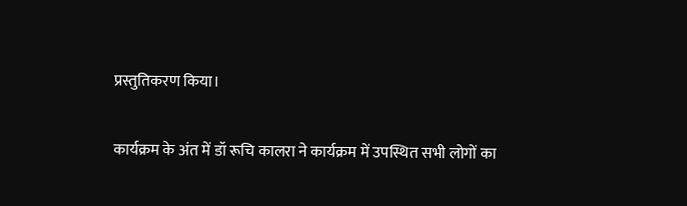प्रस्तुतिकरण किया।

कार्यक्रम के अंत में डॉ रूचि कालरा ने कार्यक्रम में उपस्थित सभी लोगों का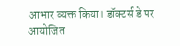आभार व्यक्त किया। डॉक्टर्स डे पर आयोजित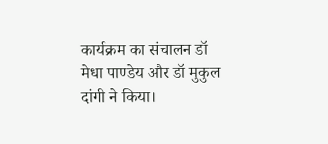कार्यक्रम का संचालन डॉ मेधा पाण्डेय और डॉ मुकुल दांगी ने किया।